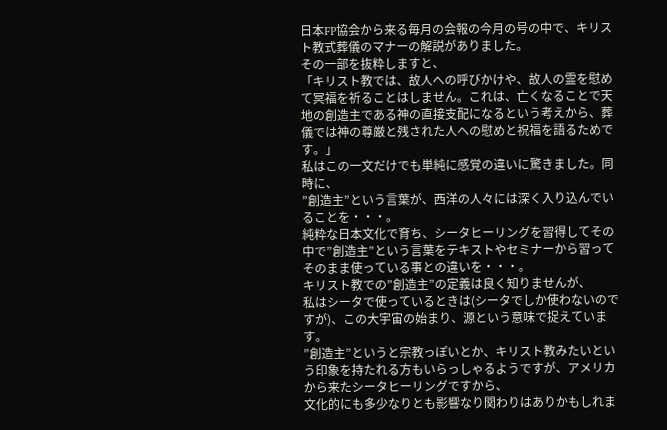日本FP協会から来る毎月の会報の今月の号の中で、キリスト教式葬儀のマナーの解説がありました。
その一部を抜粋しますと、
「キリスト教では、故人への呼びかけや、故人の霊を慰めて冥福を祈ることはしません。これは、亡くなることで天地の創造主である神の直接支配になるという考えから、葬儀では神の尊厳と残された人への慰めと祝福を語るためです。」
私はこの一文だけでも単純に感覚の違いに驚きました。同時に、
”創造主”という言葉が、西洋の人々には深く入り込んでいることを・・・。
純粋な日本文化で育ち、シータヒーリングを習得してその中で”創造主”という言葉をテキストやセミナーから習ってそのまま使っている事との違いを・・・。
キリスト教での”創造主”の定義は良く知りませんが、
私はシータで使っているときは(シータでしか使わないのですが)、この大宇宙の始まり、源という意味で捉えています。
”創造主”というと宗教っぽいとか、キリスト教みたいという印象を持たれる方もいらっしゃるようですが、アメリカから来たシータヒーリングですから、
文化的にも多少なりとも影響なり関わりはありかもしれま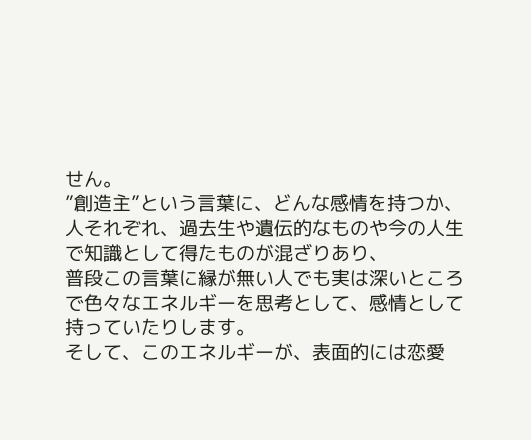せん。
”創造主”という言葉に、どんな感情を持つか、
人それぞれ、過去生や遺伝的なものや今の人生で知識として得たものが混ざりあり、
普段この言葉に縁が無い人でも実は深いところで色々なエネルギーを思考として、感情として持っていたりします。
そして、このエネルギーが、表面的には恋愛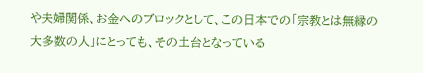や夫婦関係、お金へのブロックとして、この日本での「宗教とは無縁の大多数の人」にとっても、その土台となっている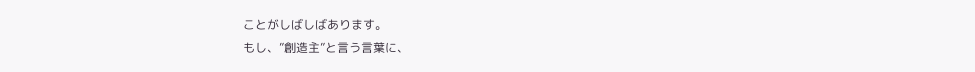ことがしばしばあります。
もし、”創造主”と言う言葉に、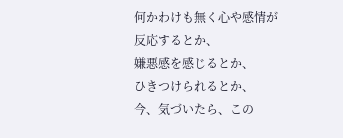何かわけも無く心や感情が反応するとか、
嫌悪感を感じるとか、
ひきつけられるとか、
今、気づいたら、この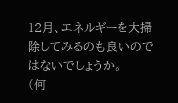12月、エネルギーを大掃除してみるのも良いのではないでしょうか。
(何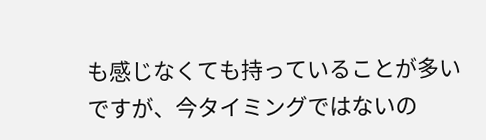も感じなくても持っていることが多いですが、今タイミングではないの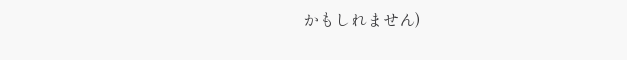かもしれません)